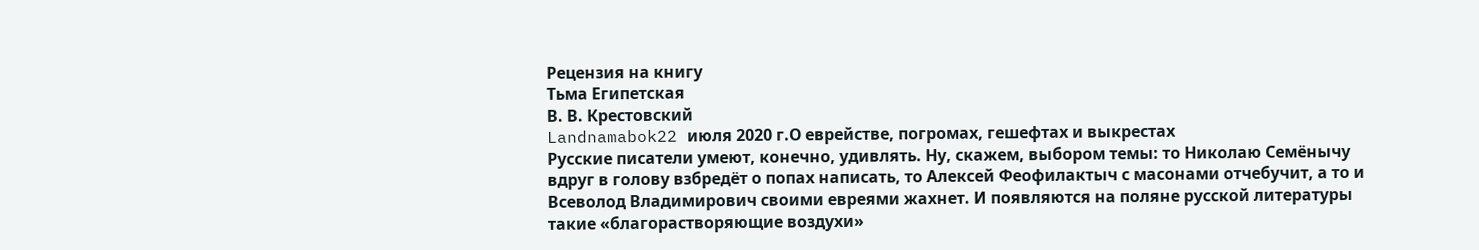Рецензия на книгу
Тьма Египетская
В. В. Крестовский
Landnamabok22 июля 2020 г.О еврействе, погромах, гешефтах и выкрестах
Русские писатели умеют, конечно, удивлять. Ну, скажем, выбором темы: то Николаю Семёнычу вдруг в голову взбредёт о попах написать, то Алексей Феофилактыч с масонами отчебучит, а то и Всеволод Владимирович своими евреями жахнет. И появляются на поляне русской литературы такие «благорастворяющие воздухи»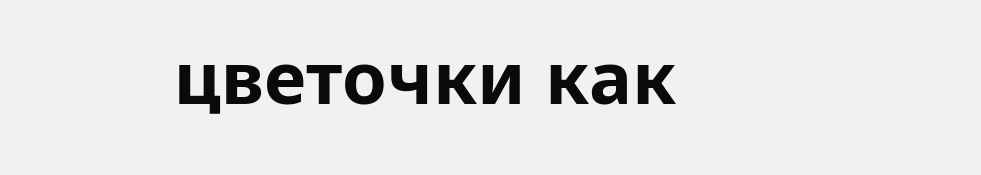цветочки как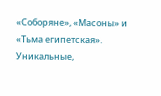«Соборяне», «Масоны» и «Тьма египетская». Уникальные,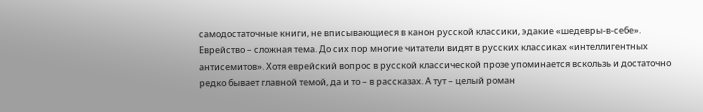самодостаточные книги, не вписывающиеся в канон русской классики, эдакие «шедевры-в-себе».
Еврейство – сложная тема. До сих пор многие читатели видят в русских классиках «интеллигентных антисемитов». Хотя еврейский вопрос в русской классической прозе упоминается вскользь и достаточно редко бывает главной темой, да и то – в рассказах. А тут – целый роман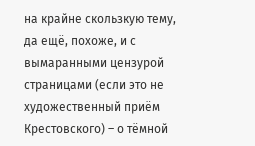на крайне скользкую тему, да ещё, похоже, и с вымаранными цензурой страницами (если это не художественный приём Крестовского) – о тёмной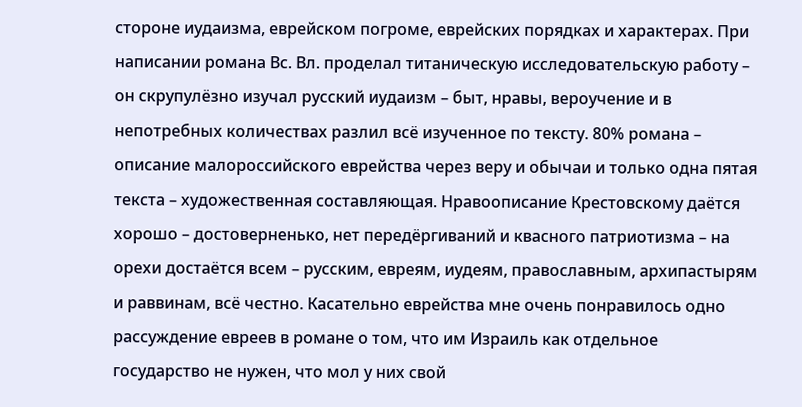стороне иудаизма, еврейском погроме, еврейских порядках и характерах. При написании романа Вс. Вл. проделал титаническую исследовательскую работу – он скрупулёзно изучал русский иудаизм – быт, нравы, вероучение и в непотребных количествах разлил всё изученное по тексту. 80% романа – описание малороссийского еврейства через веру и обычаи и только одна пятая текста – художественная составляющая. Нравоописание Крестовскому даётся хорошо – достоверненько, нет передёргиваний и квасного патриотизма – на орехи достаётся всем – русским, евреям, иудеям, православным, архипастырям и раввинам, всё честно. Касательно еврейства мне очень понравилось одно рассуждение евреев в романе о том, что им Израиль как отдельное государство не нужен, что мол у них свой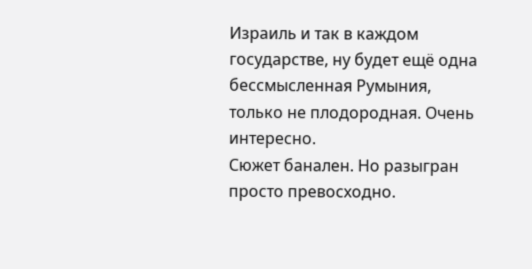Израиль и так в каждом государстве, ну будет ещё одна бессмысленная Румыния, только не плодородная. Очень интересно.
Сюжет банален. Но разыгран просто превосходно.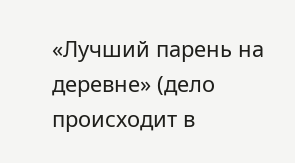«Лучший парень на деревне» (дело происходит в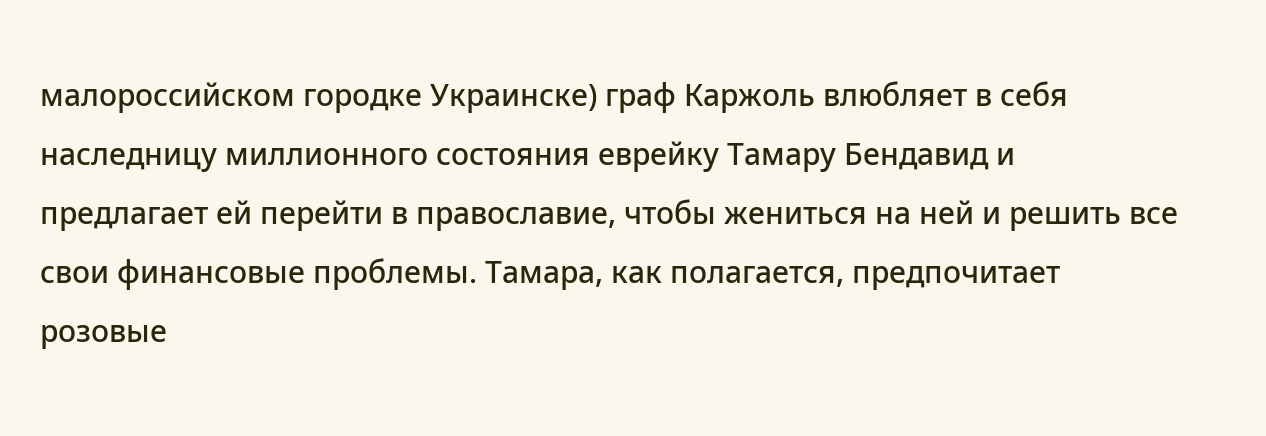малороссийском городке Украинске) граф Каржоль влюбляет в себя наследницу миллионного состояния еврейку Тамару Бендавид и предлагает ей перейти в православие, чтобы жениться на ней и решить все свои финансовые проблемы. Тамара, как полагается, предпочитает розовые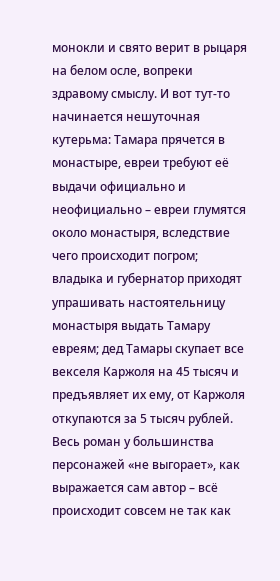монокли и свято верит в рыцаря на белом осле, вопреки здравому смыслу. И вот тут-то начинается нешуточная кутерьма: Тамара прячется в монастыре, евреи требуют её выдачи официально и неофициально – евреи глумятся около монастыря, вследствие чего происходит погром; владыка и губернатор приходят упрашивать настоятельницу монастыря выдать Тамару евреям; дед Тамары скупает все векселя Каржоля на 45 тысяч и предъявляет их ему, от Каржоля откупаются за 5 тысяч рублей. Весь роман у большинства персонажей «не выгорает», как выражается сам автор – всё происходит совсем не так как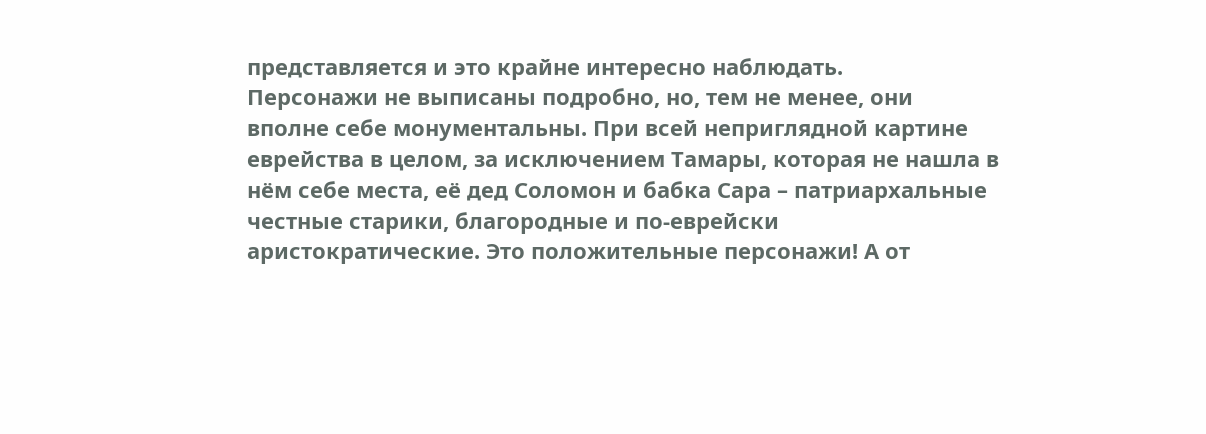представляется и это крайне интересно наблюдать.
Персонажи не выписаны подробно, но, тем не менее, они вполне себе монументальны. При всей неприглядной картине еврейства в целом, за исключением Тамары, которая не нашла в нём себе места, её дед Соломон и бабка Сара – патриархальные честные старики, благородные и по-еврейски аристократические. Это положительные персонажи! А от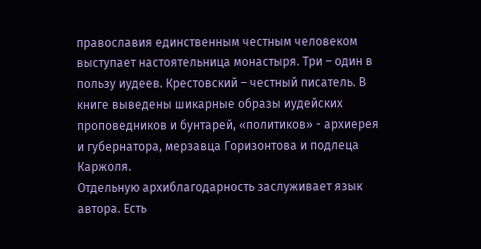православия единственным честным человеком выступает настоятельница монастыря. Три – один в пользу иудеев. Крестовский – честный писатель. В книге выведены шикарные образы иудейских проповедников и бунтарей, «политиков» - архиерея и губернатора, мерзавца Горизонтова и подлеца Каржоля.
Отдельную архиблагодарность заслуживает язык автора. Есть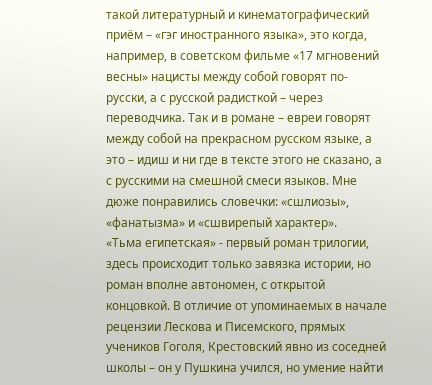такой литературный и кинематографический приём – «гэг иностранного языка», это когда, например, в советском фильме «17 мгновений весны» нацисты между собой говорят по-русски, а с русской радисткой – через переводчика. Так и в романе – евреи говорят между собой на прекрасном русском языке, а это – идиш и ни где в тексте этого не сказано, а с русскими на смешной смеси языков. Мне дюже понравились словечки: «сшлиозы», «фанатызма» и «сшвирепый характер».
«Тьма египетская» - первый роман трилогии, здесь происходит только завязка истории, но роман вполне автономен, с открытой концовкой. В отличие от упоминаемых в начале рецензии Лескова и Писемского, прямых учеников Гоголя, Крестовский явно из соседней школы – он у Пушкина учился, но умение найти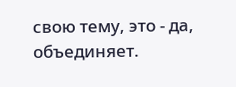свою тему, это - да, объединяет.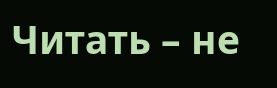Читать – не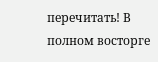перечитать! В полном восторге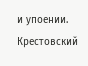и упоении. Крестовский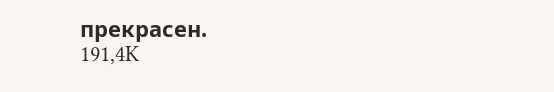прекрасен.
191,4K